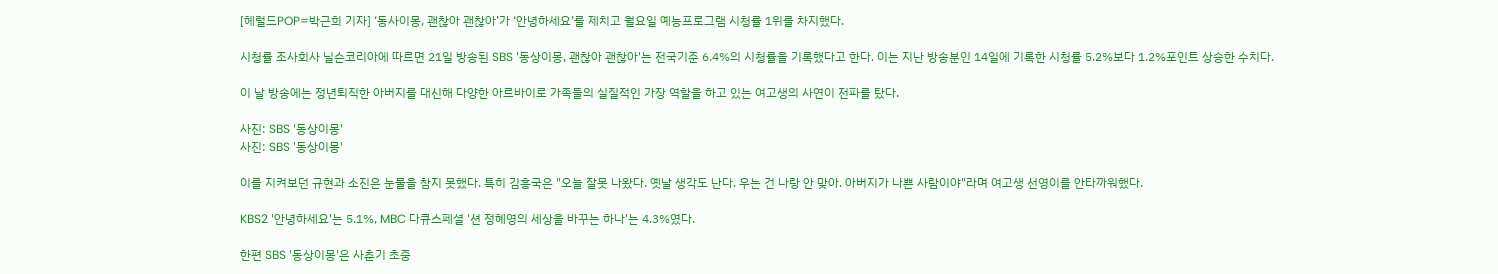[헤럴드POP=박근희 기자] ‘동사이몽, 괜찮아 괜찮아’가 ‘안녕하세요’를 제치고 월요일 예능프로그램 시청률 1위를 차지했다.

시청률 조사회사 닐슨코리아에 따르면 21일 방송된 SBS '동상이몽, 괜찮아 괜찮아'는 전국기준 6.4%의 시청률을 기록했다고 한다. 이는 지난 방송분인 14일에 기록한 시청률 5.2%보다 1.2%포인트 상승한 수치다.

이 날 방송에는 정년퇴직한 아버지를 대신해 다양한 아르바이로 가족들의 실질적인 가장 역할을 하고 있는 여고생의 사연이 전파를 탔다.

사진: SBS '동상이몽'
사진: SBS '동상이몽'

이를 지켜보던 규현과 소진은 눈물을 참지 못했다. 특히 김흥국은 "오늘 잘못 나왔다. 옛날 생각도 난다. 우는 건 나랑 안 맞아. 아버지가 나쁜 사람이야"라며 여고생 선영이를 안타까워했다.

KBS2 '안녕하세요'는 5.1%, MBC 다큐스페셜 '션 정혜영의 세상을 바꾸는 하나'는 4.3%였다.

한편 SBS '동상이몽'은 사춘기 초중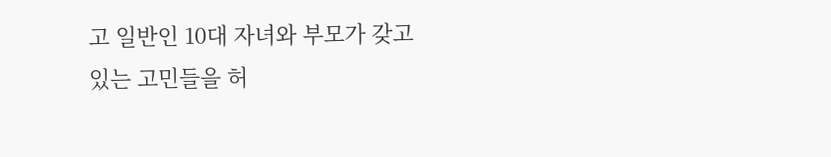고 일반인 10대 자녀와 부모가 갖고 있는 고민들을 허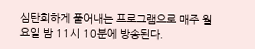심탄회하게 풀어내는 프로그램으로 매주 월요일 밤 11시 10분에 방송된다.